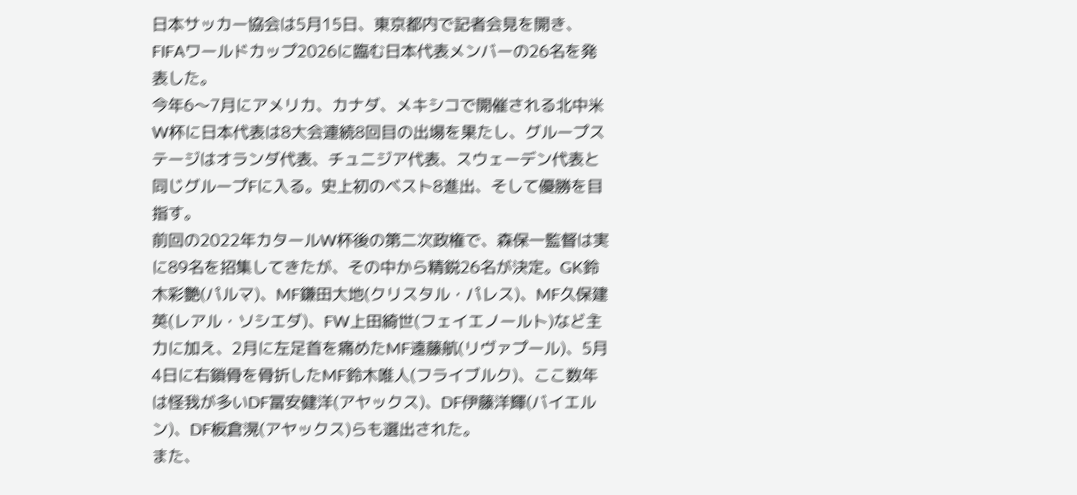日本サッカー協会は5月15日、東京都内で記者会見を開き、FIFAワールドカップ2026に臨む日本代表メンバーの26名を発表した。
今年6〜7月にアメリカ、カナダ、メキシコで開催される北中米W杯に日本代表は8大会連続8回目の出場を果たし、グループステージはオランダ代表、チュニジア代表、スウェーデン代表と同じグループFに入る。史上初のベスト8進出、そして優勝を目指す。
前回の2022年カタールW杯後の第二次政権で、森保一監督は実に89名を招集してきたが、その中から精鋭26名が決定。GK鈴木彩艶(パルマ)、MF鎌田大地(クリスタル・パレス)、MF久保建英(レアル・ソシエダ)、FW上田綺世(フェイエノールト)など主力に加え、2月に左足首を痛めたMF遠藤航(リヴァプール)、5月4日に右鎖骨を骨折したMF鈴木唯人(フライブルク)、ここ数年は怪我が多いDF冨安健洋(アヤックス)、DF伊藤洋輝(バイエルン)、DF板倉滉(アヤックス)らも選出された。
また、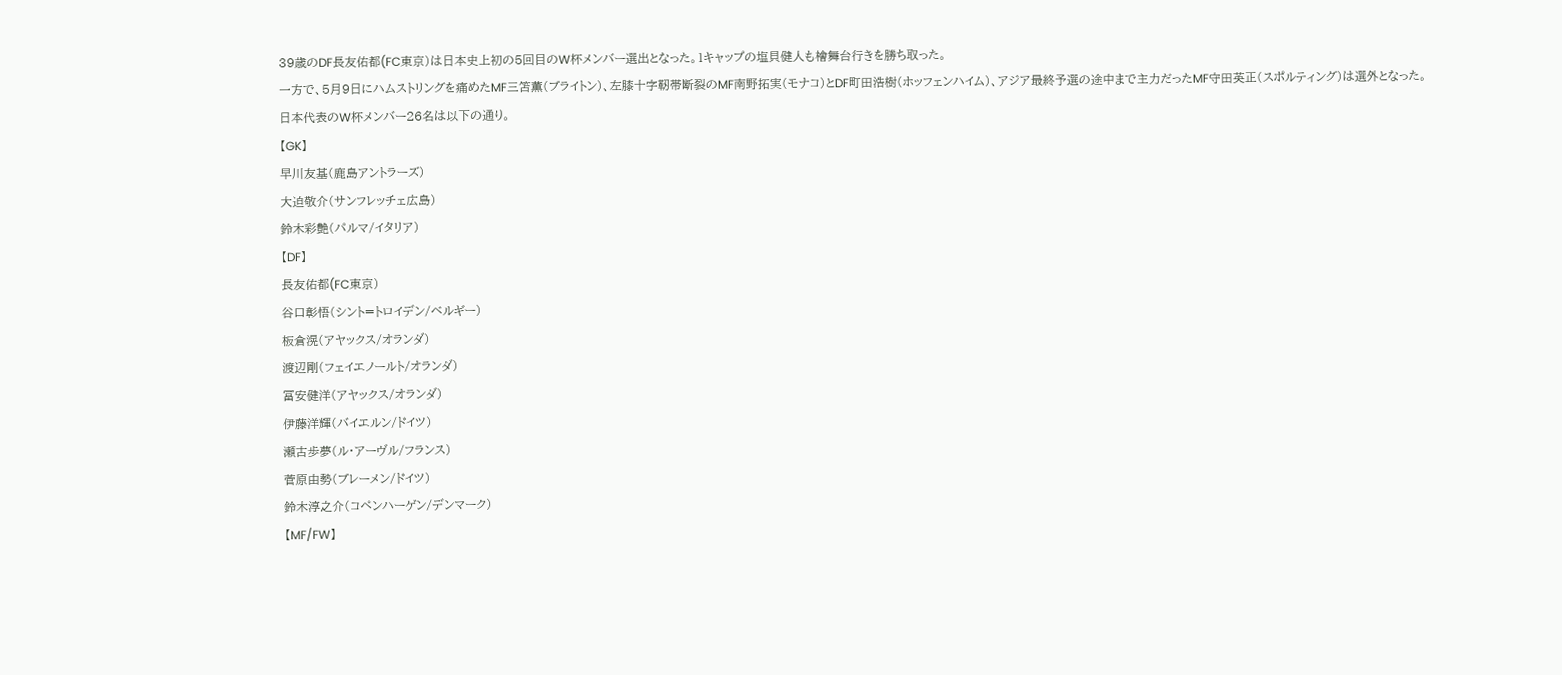39歳のDF長友佑都(FC東京)は日本史上初の5回目のW杯メンバー選出となった。1キャップの塩貝健人も檜舞台行きを勝ち取った。
一方で、5月9日にハムストリングを痛めたMF三笘薫(ブライトン)、左膝十字靭帯断裂のMF南野拓実(モナコ)とDF町田浩樹(ホッフェンハイム)、アジア最終予選の途中まで主力だったMF守田英正(スポルティング)は選外となった。
日本代表のW杯メンバー26名は以下の通り。
【GK】
早川友基(鹿島アントラーズ)
大迫敬介(サンフレッチェ広島)
鈴木彩艶(パルマ/イタリア)
【DF】
長友佑都(FC東京)
谷口彰悟(シント=トロイデン/ベルギー)
板倉滉(アヤックス/オランダ)
渡辺剛(フェイエノールト/オランダ)
冨安健洋(アヤックス/オランダ)
伊藤洋輝(バイエルン/ドイツ)
瀬古歩夢(ル・アーヴル/フランス)
菅原由勢(ブレーメン/ドイツ)
鈴木淳之介(コペンハーゲン/デンマーク)
【MF/FW】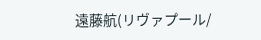遠藤航(リヴァプール/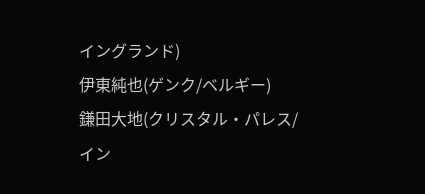イングランド)
伊東純也(ゲンク/ベルギー)
鎌田大地(クリスタル・パレス/イン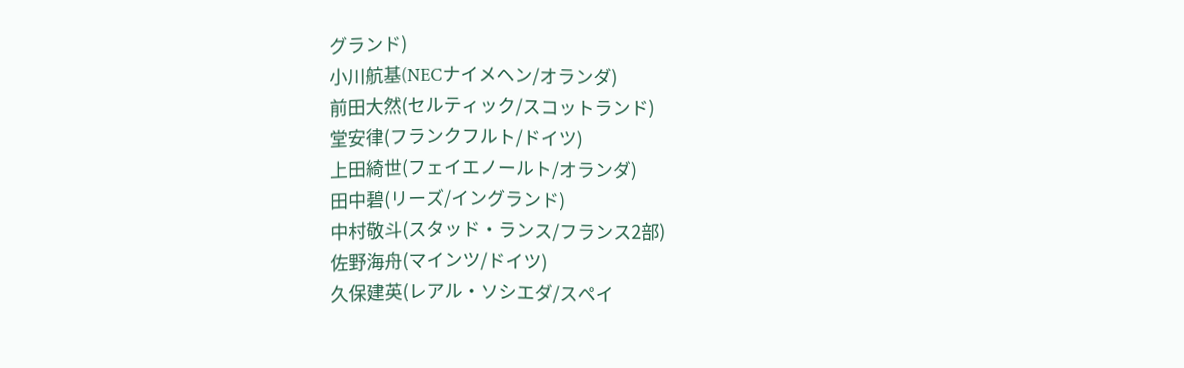グランド)
小川航基(NECナイメヘン/オランダ)
前田大然(セルティック/スコットランド)
堂安律(フランクフルト/ドイツ)
上田綺世(フェイエノールト/オランダ)
田中碧(リーズ/イングランド)
中村敬斗(スタッド・ランス/フランス2部)
佐野海舟(マインツ/ドイツ)
久保建英(レアル・ソシエダ/スペイ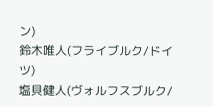ン)
鈴木唯人(フライブルク/ドイツ)
塩貝健人(ヴォルフスブルク/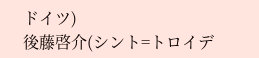ドイツ)
後藤啓介(シント=トロイデ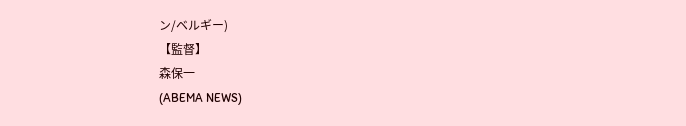ン/ベルギー)
【監督】
森保一
(ABEMA NEWS)